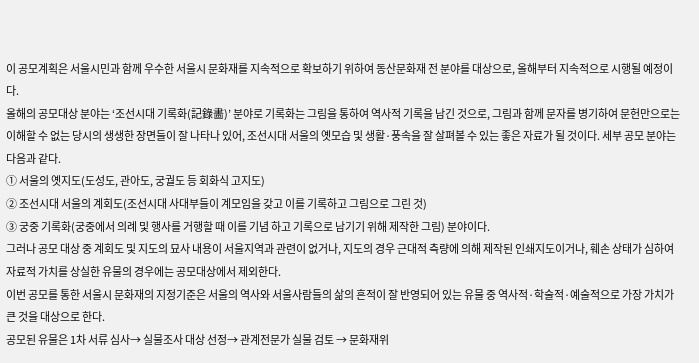이 공모계획은 서울시민과 함께 우수한 서울시 문화재를 지속적으로 확보하기 위하여 동산문화재 전 분야를 대상으로, 올해부터 지속적으로 시행될 예정이다.
올해의 공모대상 분야는 ‘조선시대 기록화(記錄畵)’ 분야로 기록화는 그림을 통하여 역사적 기록을 남긴 것으로, 그림과 함께 문자를 병기하여 문헌만으로는 이해할 수 없는 당시의 생생한 장면들이 잘 나타나 있어, 조선시대 서울의 옛모습 및 생활·풍속을 잘 살펴볼 수 있는 좋은 자료가 될 것이다. 세부 공모 분야는 다음과 같다.
① 서울의 옛지도(도성도, 관아도, 궁궐도 등 회화식 고지도)
② 조선시대 서울의 계회도(조선시대 사대부들이 계모임을 갖고 이를 기록하고 그림으로 그린 것)
③ 궁중 기록화(궁중에서 의례 및 행사를 거행할 때 이를 기념 하고 기록으로 남기기 위해 제작한 그림) 분야이다.
그러나 공모 대상 중 계회도 및 지도의 묘사 내용이 서울지역과 관련이 없거나, 지도의 경우 근대적 측량에 의해 제작된 인쇄지도이거나, 훼손 상태가 심하여 자료적 가치를 상실한 유물의 경우에는 공모대상에서 제외한다.
이번 공모를 통한 서울시 문화재의 지정기준은 서울의 역사와 서울사람들의 삶의 흔적이 잘 반영되어 있는 유물 중 역사적·학술적·예술적으로 가장 가치가 큰 것을 대상으로 한다.
공모된 유물은 1차 서류 심사→ 실물조사 대상 선정→ 관계전문가 실물 검토 → 문화재위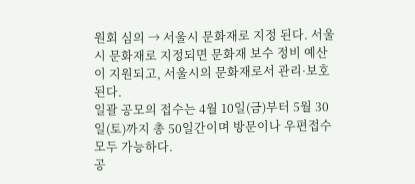원회 심의 → 서울시 문화재로 지정 된다. 서울시 문화재로 지정되면 문화재 보수 정비 예산이 지원되고, 서울시의 문화재로서 관리·보호된다.
일괄 공모의 접수는 4월 10일(금)부터 5월 30일(토)까지 총 50일간이며 방문이나 우편접수 모두 가능하다.
공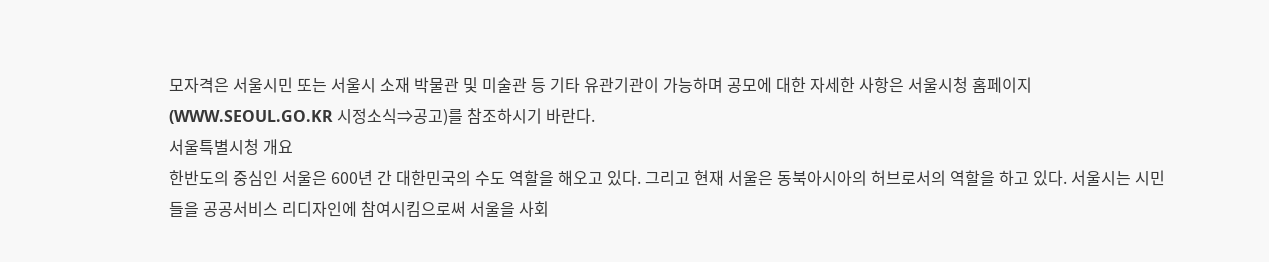모자격은 서울시민 또는 서울시 소재 박물관 및 미술관 등 기타 유관기관이 가능하며 공모에 대한 자세한 사항은 서울시청 홈페이지 (WWW.SEOUL.GO.KR 시정소식⇒공고)를 참조하시기 바란다.
서울특별시청 개요
한반도의 중심인 서울은 600년 간 대한민국의 수도 역할을 해오고 있다. 그리고 현재 서울은 동북아시아의 허브로서의 역할을 하고 있다. 서울시는 시민들을 공공서비스 리디자인에 참여시킴으로써 서울을 사회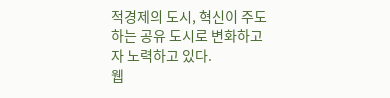적경제의 도시, 혁신이 주도하는 공유 도시로 변화하고자 노력하고 있다.
웹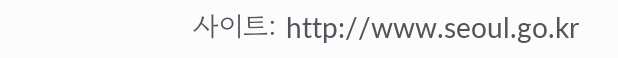사이트: http://www.seoul.go.kr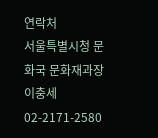연락처
서울특별시청 문화국 문화재과장 이충세 02-2171-2580